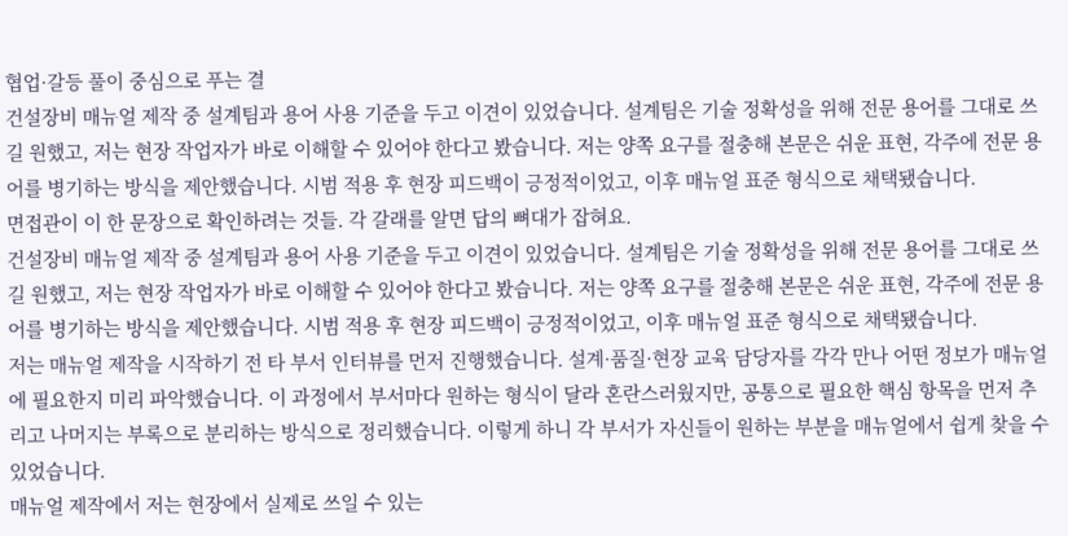협업·갈등 풀이 중심으로 푸는 결
건설장비 매뉴얼 제작 중 설계팀과 용어 사용 기준을 두고 이견이 있었습니다. 설계팀은 기술 정확성을 위해 전문 용어를 그대로 쓰길 원했고, 저는 현장 작업자가 바로 이해할 수 있어야 한다고 봤습니다. 저는 양쪽 요구를 절충해 본문은 쉬운 표현, 각주에 전문 용어를 병기하는 방식을 제안했습니다. 시범 적용 후 현장 피드백이 긍정적이었고, 이후 매뉴얼 표준 형식으로 채택됐습니다.
면접관이 이 한 문장으로 확인하려는 것들. 각 갈래를 알면 답의 뼈대가 잡혀요.
건설장비 매뉴얼 제작 중 설계팀과 용어 사용 기준을 두고 이견이 있었습니다. 설계팀은 기술 정확성을 위해 전문 용어를 그대로 쓰길 원했고, 저는 현장 작업자가 바로 이해할 수 있어야 한다고 봤습니다. 저는 양쪽 요구를 절충해 본문은 쉬운 표현, 각주에 전문 용어를 병기하는 방식을 제안했습니다. 시범 적용 후 현장 피드백이 긍정적이었고, 이후 매뉴얼 표준 형식으로 채택됐습니다.
저는 매뉴얼 제작을 시작하기 전 타 부서 인터뷰를 먼저 진행했습니다. 설계·품질·현장 교육 담당자를 각각 만나 어떤 정보가 매뉴얼에 필요한지 미리 파악했습니다. 이 과정에서 부서마다 원하는 형식이 달라 혼란스러웠지만, 공통으로 필요한 핵심 항목을 먼저 추리고 나머지는 부록으로 분리하는 방식으로 정리했습니다. 이렇게 하니 각 부서가 자신들이 원하는 부분을 매뉴얼에서 쉽게 찾을 수 있었습니다.
매뉴얼 제작에서 저는 현장에서 실제로 쓰일 수 있는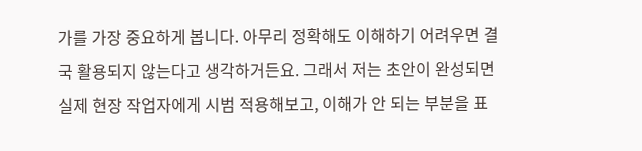가를 가장 중요하게 봅니다. 아무리 정확해도 이해하기 어려우면 결국 활용되지 않는다고 생각하거든요. 그래서 저는 초안이 완성되면 실제 현장 작업자에게 시범 적용해보고, 이해가 안 되는 부분을 표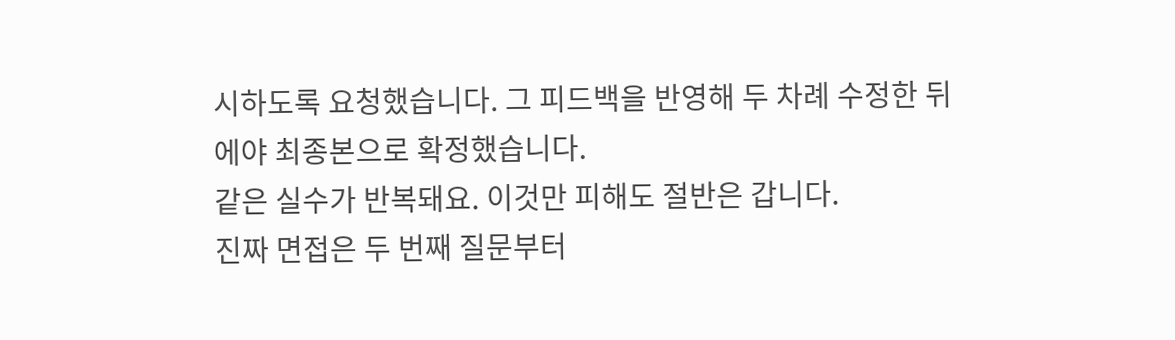시하도록 요청했습니다. 그 피드백을 반영해 두 차례 수정한 뒤에야 최종본으로 확정했습니다.
같은 실수가 반복돼요. 이것만 피해도 절반은 갑니다.
진짜 면접은 두 번째 질문부터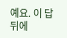예요. 이 답 뒤에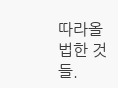따라올 법한 것들.